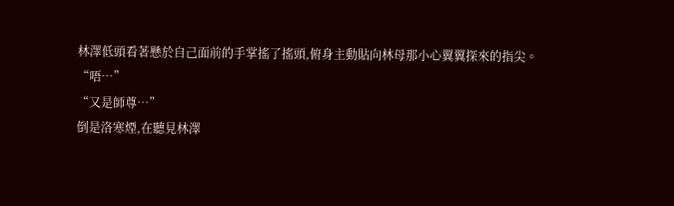林澤低頭看著懸於自己面前的手掌搖了搖頭,俯身主動貼向林母那小心翼翼探來的指尖。
“唔…”
“又是師尊…”
倒是洛寒煙,在聽見林澤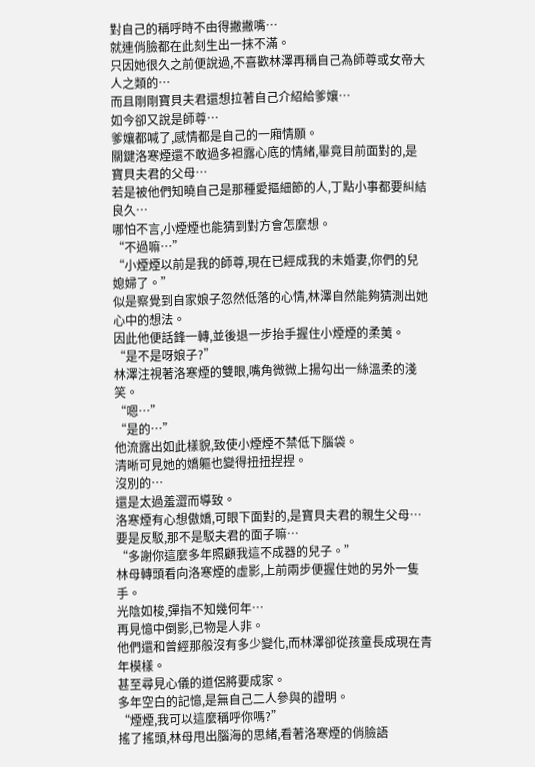對自己的稱呼時不由得撇撇嘴…
就連俏臉都在此刻生出一抹不滿。
只因她很久之前便說過,不喜歡林澤再稱自己為師尊或女帝大人之類的…
而且剛剛寶貝夫君還想拉著自己介紹給爹孃…
如今卻又說是師尊…
爹孃都喊了,感情都是自己的一廂情願。
關鍵洛寒煙還不敢過多袒露心底的情緒,畢竟目前面對的,是寶貝夫君的父母…
若是被他們知曉自己是那種愛摳細節的人,丁點小事都要糾結良久…
哪怕不言,小煙煙也能猜到對方會怎麼想。
“不過嘛…”
“小煙煙以前是我的師尊,現在已經成我的未婚妻,你們的兒媳婦了。”
似是察覺到自家娘子忽然低落的心情,林澤自然能夠猜測出她心中的想法。
因此他便話鋒一轉,並後退一步抬手握住小煙煙的柔荑。
“是不是呀娘子?”
林澤注視著洛寒煙的雙眼,嘴角微微上揚勾出一絲溫柔的淺笑。
“嗯…”
“是的…”
他流露出如此樣貌,致使小煙煙不禁低下腦袋。
清晰可見她的嬌軀也變得扭扭捏捏。
沒別的…
還是太過羞澀而導致。
洛寒煙有心想傲嬌,可眼下面對的,是寶貝夫君的親生父母…
要是反駁,那不是駁夫君的面子嘛…
“多謝你這麼多年照顧我這不成器的兒子。”
林母轉頭看向洛寒煙的虛影,上前兩步便握住她的另外一隻手。
光陰如梭,彈指不知幾何年…
再見憶中倒影,已物是人非。
他們還和曾經那般沒有多少變化,而林澤卻從孩童長成現在青年模樣。
甚至尋見心儀的道侶將要成家。
多年空白的記憶,是無自己二人參與的證明。
“煙煙,我可以這麼稱呼你嗎?”
搖了搖頭,林母甩出腦海的思緒,看著洛寒煙的俏臉語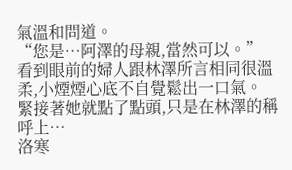氣溫和問道。
“您是…阿澤的母親,當然可以。”
看到眼前的婦人跟林澤所言相同很溫柔,小煙煙心底不自覺鬆出一口氣。
緊接著她就點了點頭,只是在林澤的稱呼上…
洛寒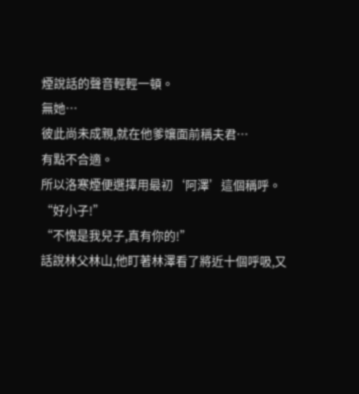煙說話的聲音輕輕一頓。
無她…
彼此尚未成親,就在他爹孃面前稱夫君…
有點不合適。
所以洛寒煙便選擇用最初‘阿澤’這個稱呼。
“好小子!”
“不愧是我兒子,真有你的!”
話說林父林山,他盯著林澤看了將近十個呼吸,又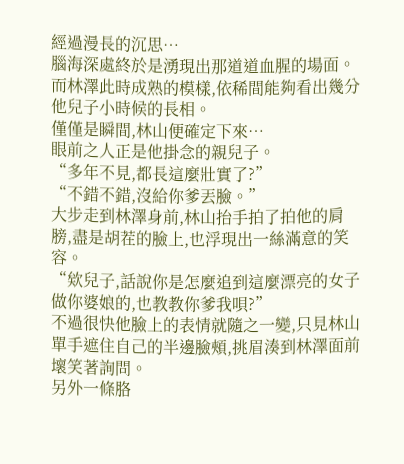經過漫長的沉思…
腦海深處終於是湧現出那道道血腥的場面。
而林澤此時成熟的模樣,依稀間能夠看出幾分他兒子小時候的長相。
僅僅是瞬間,林山便確定下來…
眼前之人正是他掛念的親兒子。
“多年不見,都長這麼壯實了?”
“不錯不錯,沒給你爹丟臉。”
大步走到林澤身前,林山抬手拍了拍他的肩膀,盡是胡茬的臉上,也浮現出一絲滿意的笑容。
“欸兒子,話說你是怎麼追到這麼漂亮的女子做你婆娘的,也教教你爹我唄?”
不過很快他臉上的表情就隨之一變,只見林山單手遮住自己的半邊臉頰,挑眉湊到林澤面前壞笑著詢問。
另外一條胳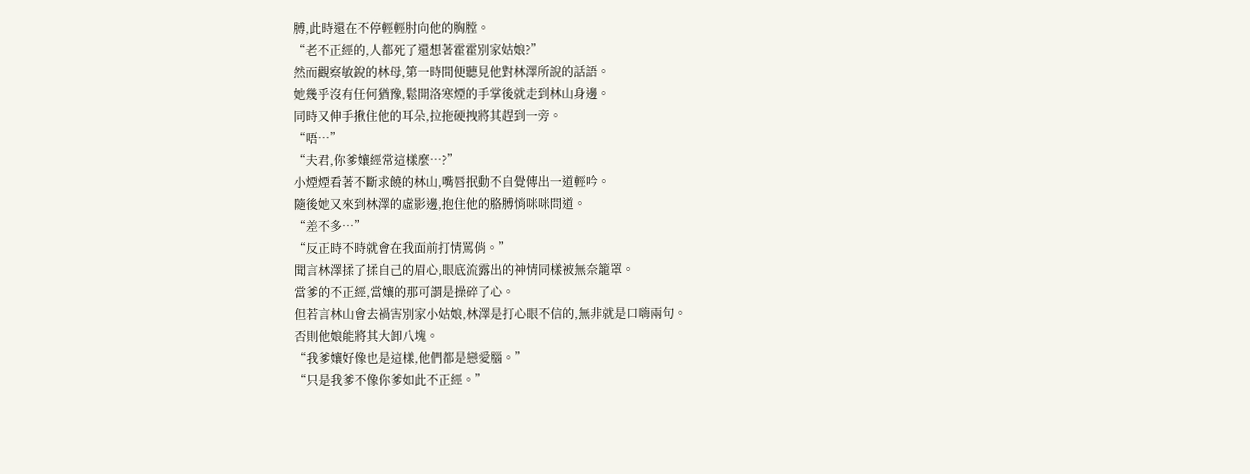膊,此時還在不停輕輕肘向他的胸膛。
“老不正經的,人都死了還想著霍霍別家姑娘?”
然而觀察敏銳的林母,第一時間便聽見他對林澤所說的話語。
她幾乎沒有任何猶豫,鬆開洛寒煙的手掌後就走到林山身邊。
同時又伸手揪住他的耳朵,拉拖硬拽將其趕到一旁。
“唔…”
“夫君,你爹孃經常這樣麼…?”
小煙煙看著不斷求饒的林山,嘴唇抿動不自覺傳出一道輕吟。
隨後她又來到林澤的虛影邊,抱住他的胳膊悄咪咪問道。
“差不多…”
“反正時不時就會在我面前打情罵俏。”
聞言林澤揉了揉自己的眉心,眼底流露出的神情同樣被無奈籠罩。
當爹的不正經,當孃的那可謂是操碎了心。
但若言林山會去禍害別家小姑娘,林澤是打心眼不信的,無非就是口嗨兩句。
否則他娘能將其大卸八塊。
“我爹孃好像也是這樣,他們都是戀愛腦。”
“只是我爹不像你爹如此不正經。”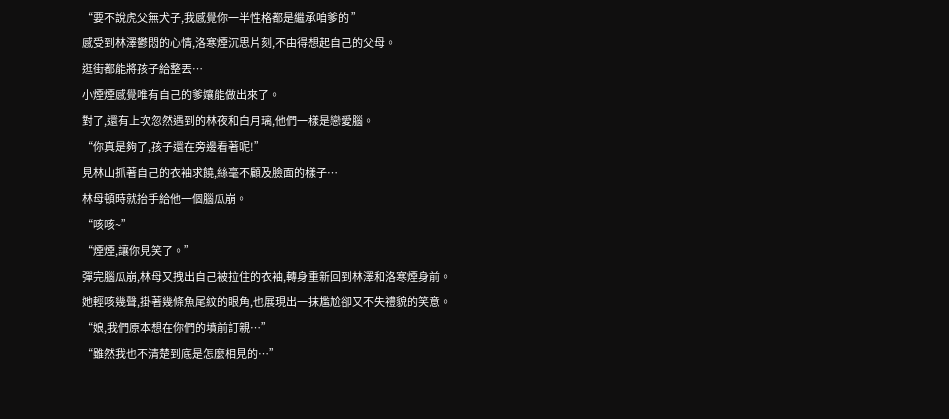“要不說虎父無犬子,我感覺你一半性格都是繼承咱爹的 ”
感受到林澤鬱悶的心情,洛寒煙沉思片刻,不由得想起自己的父母。
逛街都能將孩子給整丟…
小煙煙感覺唯有自己的爹孃能做出來了。
對了,還有上次忽然遇到的林夜和白月璃,他們一樣是戀愛腦。
“你真是夠了,孩子還在旁邊看著呢!”
見林山抓著自己的衣袖求饒,絲毫不顧及臉面的樣子…
林母頓時就抬手給他一個腦瓜崩。
“咳咳~”
“煙煙,讓你見笑了。”
彈完腦瓜崩,林母又拽出自己被拉住的衣袖,轉身重新回到林澤和洛寒煙身前。
她輕咳幾聲,掛著幾條魚尾紋的眼角,也展現出一抹尷尬卻又不失禮貌的笑意。
“娘,我們原本想在你們的墳前訂親…”
“雖然我也不清楚到底是怎麼相見的…”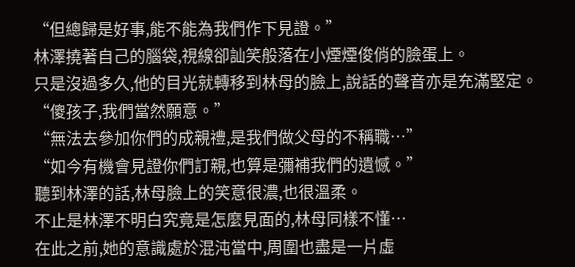“但總歸是好事,能不能為我們作下見證。”
林澤撓著自己的腦袋,視線卻訕笑般落在小煙煙俊俏的臉蛋上。
只是沒過多久,他的目光就轉移到林母的臉上,說話的聲音亦是充滿堅定。
“傻孩子,我們當然願意。”
“無法去參加你們的成親禮,是我們做父母的不稱職…”
“如今有機會見證你們訂親,也算是彌補我們的遺憾。”
聽到林澤的話,林母臉上的笑意很濃,也很溫柔。
不止是林澤不明白究竟是怎麼見面的,林母同樣不懂…
在此之前,她的意識處於混沌當中,周圍也盡是一片虛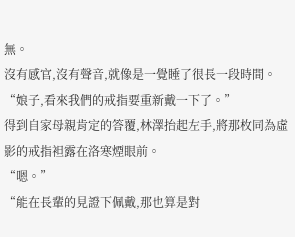無。
沒有感官,沒有聲音,就像是一覺睡了很長一段時間。
“娘子,看來我們的戒指要重新戴一下了。”
得到自家母親肯定的答覆,林澤抬起左手,將那枚同為虛影的戒指袒露在洛寒煙眼前。
“嗯。”
“能在長輩的見證下佩戴,那也算是對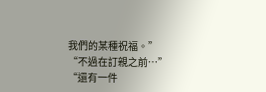我們的某種祝福。”
“不過在訂親之前…”
“還有一件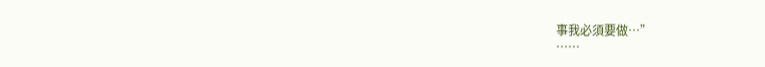事我必須要做…”
……